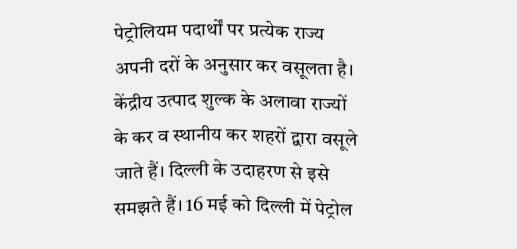पेट्रोलियम पदार्थों पर प्रत्येक राज्य अपनी दरों के अनुसार कर वसूलता है। केंद्रीय उत्पाद शुल्क के अलावा राज्यों के कर व स्थानीय कर शहरों द्वारा वसूले जाते हैं। दिल्ली के उदाहरण से इसे समझते हैं। 16 मई को दिल्ली में पेट्रोल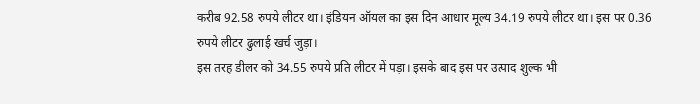करीब 92.58 रुपये लीटर था। इंडियन ऑयल का इस दिन आधार मूल्य 34.19 रुपये लीटर था। इस पर 0.36 रुपये लीटर ढुलाई खर्च जुड़ा।
इस तरह डीलर को 34.55 रुपये प्रति लीटर में पड़ा। इसके बाद इस पर उत्पाद शुल्क भी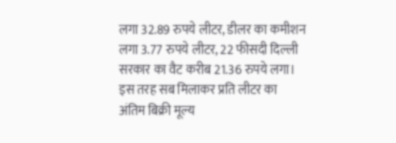लगा 32.89 रुपये लीटर, डीलर का कमीशन लगा 3.77 रुपये लीटर, 22 फीसदी दिल्ली सरकार का वैट करीब 21.36 रुपये लगा। इस तरह सब मिलाकर प्रति लीटर का अंतिम बिक्री मूल्य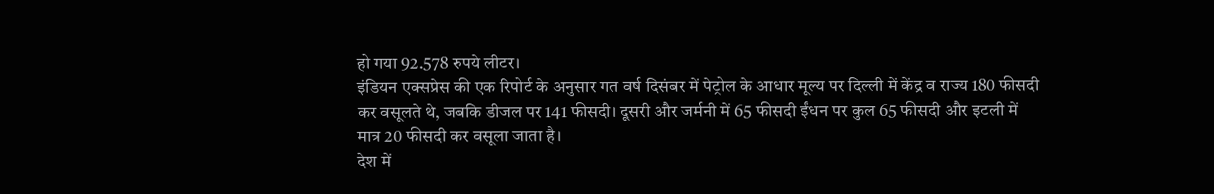हो गया 92.578 रुपये लीटर।
इंडियन एक्सप्रेस की एक रिपोर्ट के अनुसार गत वर्ष दिसंबर में पेट्रोल के आधार मूल्य पर दिल्ली में केंद्र व राज्य 180 फीसदी कर वसूलते थे, जबकि डीजल पर 141 फीसदी। दूसरी और जर्मनी में 65 फीसदी ईंधन पर कुल 65 फीसदी और इटली में मात्र 20 फीसदी कर वसूला जाता है।
देश में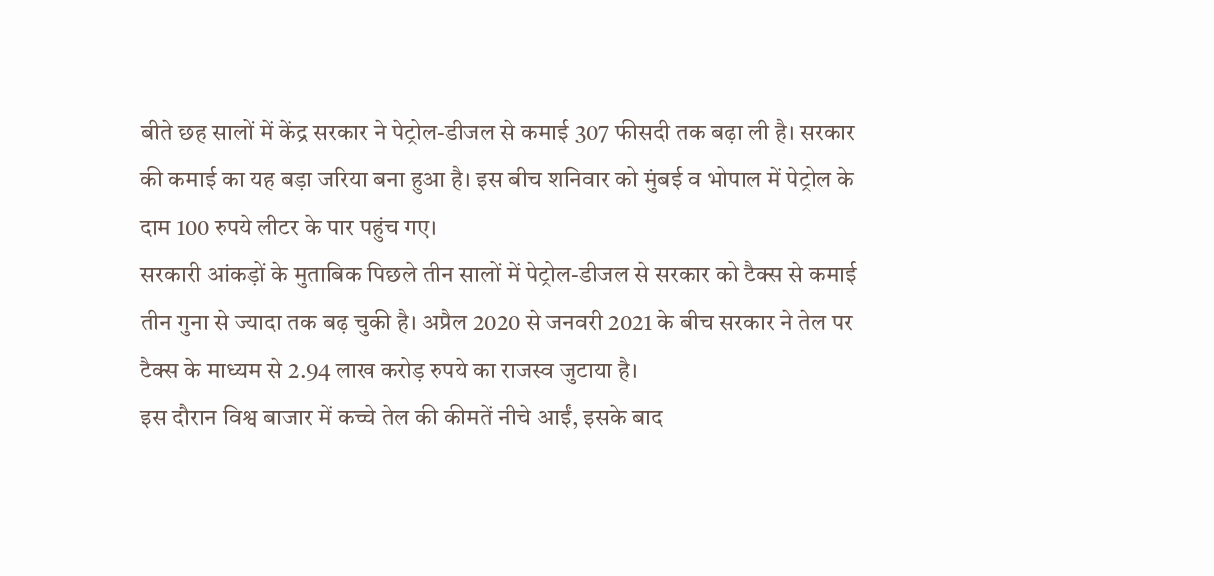बीते छह सालों में केंद्र सरकार ने पेट्रोल-डीजल से कमाई 307 फीसदी तक बढ़ा ली है। सरकार की कमाई का यह बड़ा जरिया बना हुआ है। इस बीच शनिवार को मुंबई व भोपाल में पेट्रोल के दाम 100 रुपये लीटर के पार पहुंच गए।
सरकारी आंकड़ों के मुताबिक पिछले तीन सालों में पेट्रोल-डीजल से सरकार को टैक्स से कमाई तीन गुना से ज्यादा तक बढ़ चुकी है। अप्रैल 2020 से जनवरी 2021 के बीच सरकार ने तेल पर टैक्स के माध्यम से 2.94 लाख करोड़ रुपये का राजस्व जुटाया है।
इस दौरान विश्व बाजार में कच्चे तेल की कीमतें नीचे आईं, इसके बाद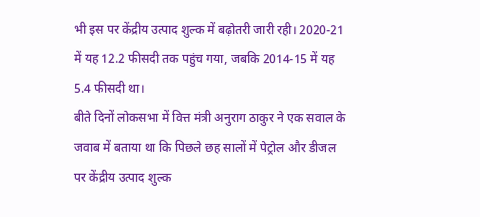भी इस पर केंद्रीय उत्पाद शुल्क में बढ़ोतरी जारी रही। 2020-21 में यह 12.2 फीसदी तक पहुंच गया, जबकि 2014-15 में यह 5.4 फीसदी था।
बीते दिनों लोकसभा में वित्त मंत्री अनुराग ठाकुर ने एक सवाल के जवाब में बताया था कि पिछले छह सालों में पेट्रोल और डीजल पर केंद्रीय उत्पाद शुल्क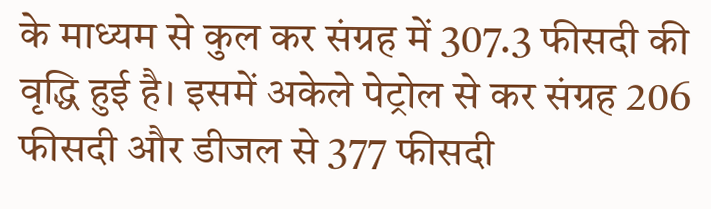के माध्यम से कुल कर संग्रह में 307.3 फीसदी की वृद्धि हुई है। इसमें अकेले पेट्रोल से कर संग्रह 206 फीसदी और डीजल से 377 फीसदी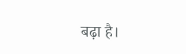बढ़ा है।